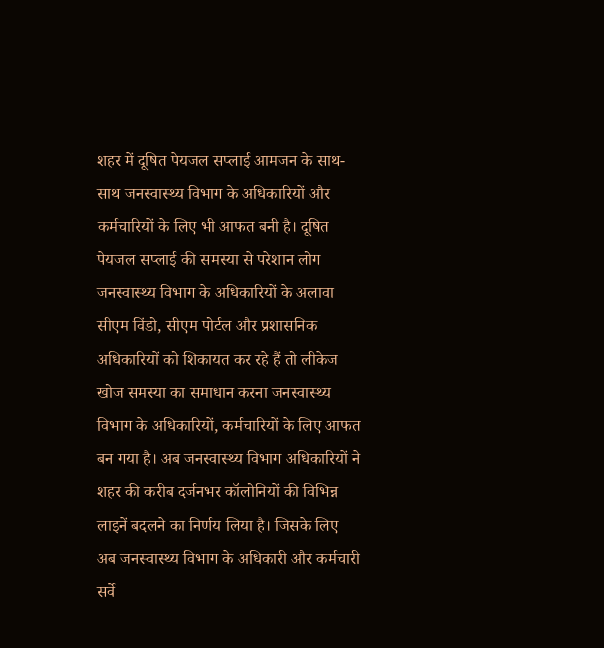शहर में दूषित पेयजल सप्लाई आमजन के साथ-साथ जनस्वास्थ्य विभाग के अधिकारियों और कर्मचारियों के लिए भी आफत बनी है। दूषित पेयजल सप्लाई की समस्या से परेशान लोग जनस्वास्थ्य विभाग के अधिकारियों के अलावा सीएम विंडो, सीएम पोर्टल और प्रशासनिक अधिकारियों को शिकायत कर रहे हैं तो लीकेज खोज समस्या का समाधान करना जनस्वास्थ्य विभाग के अधिकारियों, कर्मचारियों के लिए आफत बन गया है। अब जनस्वास्थ्य विभाग अधिकारियों ने शहर की करीब दर्जनभर कॉलोनियों की विभिन्न लाइनें बदलने का निर्णय लिया है। जिसके लिए अब जनस्वास्थ्य विभाग के अधिकारी और कर्मचारी सर्वे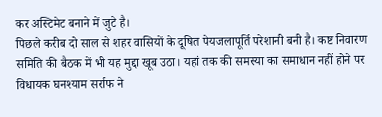कर अस्टिमेट बनाने में जुटे है।
पिछले करीब दो साल से शहर वासियों के दूषित पेयजलापूर्ति परेशानी बनी है। कष्ट निवारण समिति की बैठक में भी यह मुद्दा खूब उठा। यहां तक की समस्या का समाधान नहीं होने पर विधायक घनश्याम सर्राफ ने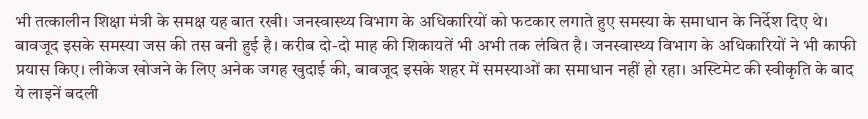भी तत्कालीन शिक्षा मंत्री के समक्ष यह बात रखी। जनस्वास्थ्य विभाग के अधिकारियों को फटकार लगाते हुए समस्या के समाधान के निर्देश दिए थे। बावजूद इसके समस्या जस की तस बनी हुई है। करीब दो-दो माह की शिकायतें भी अभी तक लंबित है। जनस्वास्थ्य विभाग के अधिकारियों ने भी काफी प्रयास किए। लीकेज खोजने के लिए अनेक जगह खुदाई की, बावजूद इसके शहर में समस्याओं का समाधान नहीं हो रहा। अस्टिमेट की स्वीकृति के बाद ये लाइनें बदली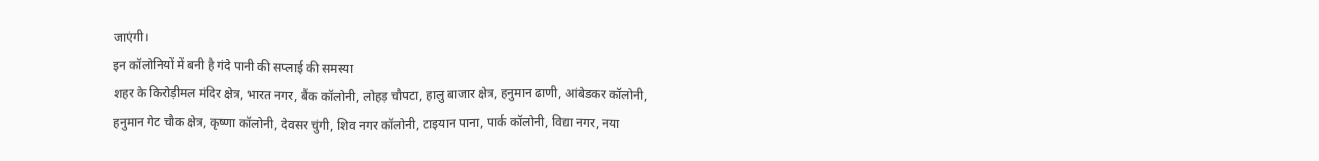जाएंगी।
इन कॉलोनियों में बनी है गंदे पानी की सप्लाई की समस्या
शहर के किरोड़ीमल मंदिर क्षेत्र, भारत नगर, बैंक कॉलोनी, लोहड़ चौपटा, हालु बाजार क्षेत्र, हनुमान ढाणी, आंबेडकर कॉलोनी, हनुमान गेट चौक क्षेत्र, कृष्णा कॉलोनी, देवसर चुंगी, शिव नगर कॉलोनी, टाइयान पाना, पार्क कॉलोनी, विद्या नगर, नया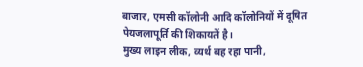बाजार, एमसी कॉलोनी आदि कॉलोनियों में दूषित पेयजलापूर्ति की शिकायतें है।
मुख्य लाइन लीक, व्यर्थ बह रहा पानी,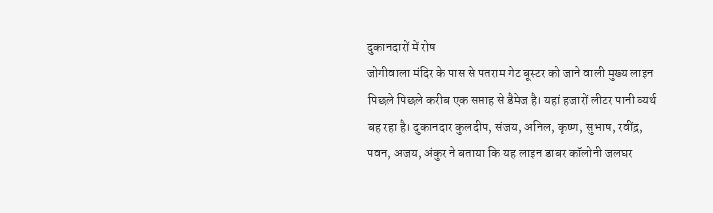दुकानदारों में रोष
जोगीवाला मंदिर के पास से पतराम गेट बूस्टर को जाने वाली मुख्य लाइन पिछले पिछले करीब एक सप्ताह से डैमेज है। यहां हजारों लीटर पानी व्यर्थ बह रहा है। दुकानदार कुलदीप, संजय, अनिल, कृष्ण, सुभाष, रवींद्र, पवन, अजय, अंकुर ने बताया कि यह लाइन डाबर कॉलोनी जलघर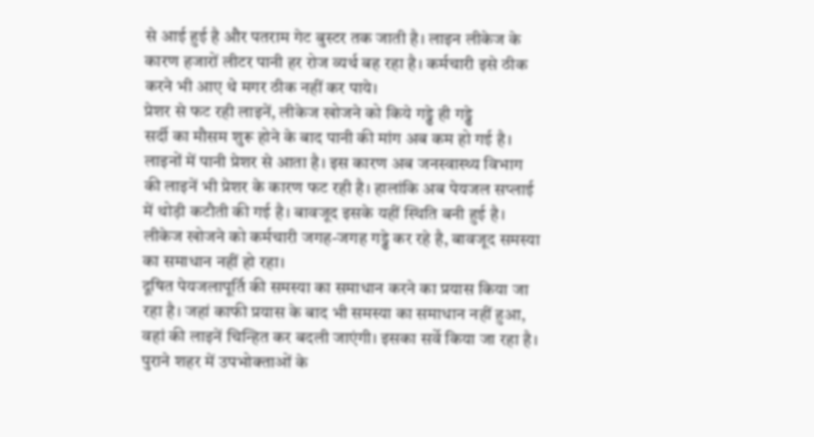से आई हुई है और पतराम गेट बुस्टर तक जाती है। लाइन लीकेज के कारण हजारों लीटर पानी हर रोज व्यर्थ बह रहा है। कर्मचारी इसे ठीक करने भी आए थे मगर ठीक नहीं कर पाये।
प्रेशर से फट रही लाइनें, लीकेज खोजने को किये गड्ढे ही गड्ढे
सर्दी का मौसम शुरू होने के बाद पानी की मांग अब कम हो गई है। लाइनों में पानी प्रेशर से आता है। इस कारण अब जनस्वास्थ्य विभाग की लाइनें भी प्रेशर के कारण फट रही है। हालांकि अब पेयजल सप्लाई में थोड़ी कटौती की गई है। बावजूद इसके यहीं स्थिति बनी हुई है। लीकेज खोजने को कर्मचारी जगह-जगह गड्ढे कर रहे है, बावजूद समस्या का समाधान नहीं हो रहा।
दूषित पेयजलापूर्ति की समस्या का समाधान करने का प्रयास किया जा रहा है। जहां काफी प्रयास के बाद भी समस्या का समाधान नहीं हुआ, वहां की लाइनें चिन्हित कर बदली जाएंगी। इसका सर्वे किया जा रहा है। पुराने शहर में उपभोक्ताओं के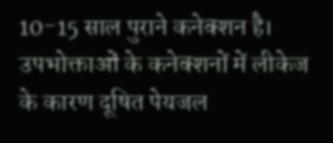10-15 साल पुराने कनेक्शन है। उपभोक्ताओं के कनेक्शनों में लीकेज के कारण दूषित पेयजल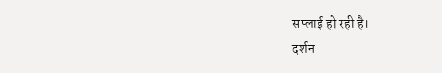सप्लाई हो रही है।
दर्शन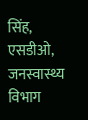सिंह, एसडीओ, जनस्वास्थ्य विभाग